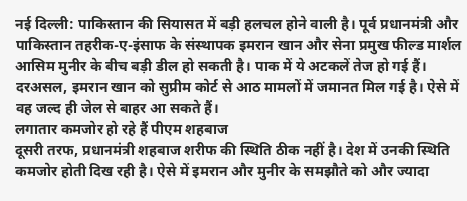नई दिल्ली: पाकिस्तान की सियासत में बड़ी हलचल होने वाली है। पूर्व प्रधानमंत्री और पाकिस्तान तहरीक-ए-इंसाफ के संस्थापक इमरान खान और सेना प्रमुख फील्ड मार्शल आसिम मुनीर के बीच बड़ी डील हो सकती है। पाक में ये अटकलें तेज हो गई हैं। दरअसल, इमरान खान को सुप्रीम कोर्ट से आठ मामलों में जमानत मिल गई है। ऐसे में वह जल्द ही जेल से बाहर आ सकते हैं।
लगातार कमजोर हो रहे हैं पीएम शहबाज
दूसरी तरफ, प्रधानमंत्री शहबाज शरीफ की स्थिति ठीक नहीं है। देश में उनकी स्थिति कमजोर होती दिख रही है। ऐसे में इमरान और मुनीर के समझौते को और ज्यादा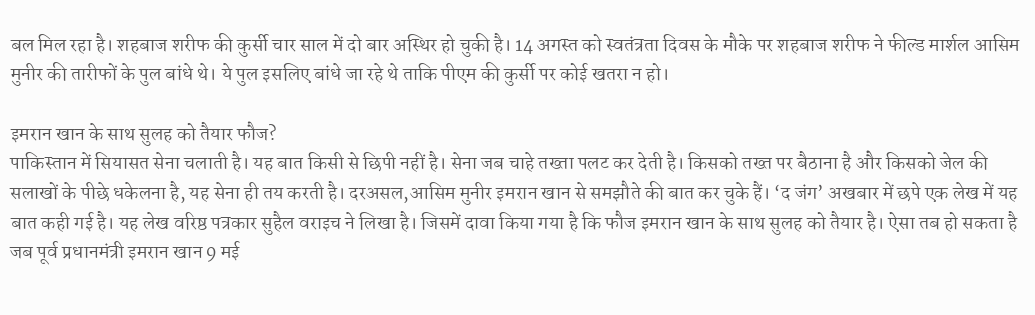बल मिल रहा है। शहबाज शरीफ की कुर्सी चार साल में दो बार अस्थिर हो चुकी है। 14 अगस्त को स्वतंत्रता दिवस के मौके पर शहबाज शरीफ ने फील्ड मार्शल आसिम मुनीर की तारीफों के पुल बांधे थे। ये पुल इसलिए बांधे जा रहे थे ताकि पीएम की कुर्सी पर कोई खतरा न हो।

इमरान खान के साथ सुलह को तैयार फौज?
पाकिस्तान में सियासत सेना चलाती है। यह बात किसी से छिपी नहीं है। सेना जब चाहे तख्ता पलट कर देती है। किसको तख्त पर बैठाना है और किसको जेल की सलाखों के पीछे धकेलना है, यह सेना ही तय करती है। दरअसल,आसिम मुनीर इमरान खान से समझौते की बात कर चुके हैं। ‘द जंग’ अखबार में छपे एक लेख में यह बात कही गई है। यह लेख वरिष्ठ पत्रकार सुहैल वराइच ने लिखा है। जिसमें दावा किया गया है कि फौज इमरान खान के साथ सुलह को तैयार है। ऐसा तब हो सकता है जब पूर्व प्रधानमंत्री इमरान खान 9 मई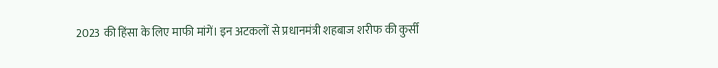2023 की हिंसा के लिए माफी मांगें। इन अटकलों से प्रधानमंत्री शहबाज शरीफ की कुर्सी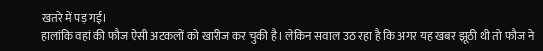खतरे में पड़ गई।
हालांकि वहां की फौज ऐसी अटकलों को खारीज कर चुकी है। लेकिन सवाल उठ रहा है कि अगर यह खबर झूठी थी तो फौज ने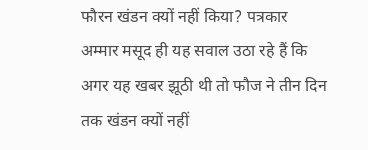फौरन खंडन क्यों नहीं किया? पत्रकार अम्मार मसूद ही यह सवाल उठा रहे हैं कि अगर यह खबर झूठी थी तो फौज ने तीन दिन तक खंडन क्यों नहीं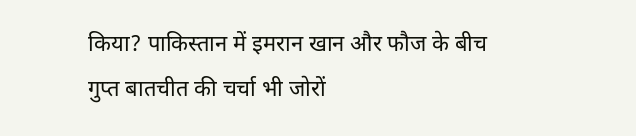किया? पाकिस्तान में इमरान खान और फौज के बीच गुप्त बातचीत की चर्चा भी जोरों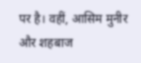पर है। वहीं, आसिम मुनीर और शहबाज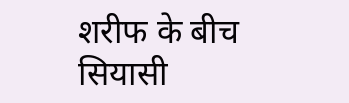शरीफ के बीच सियासी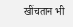खींचतान भी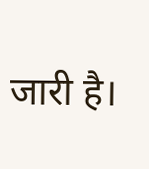जारी है।